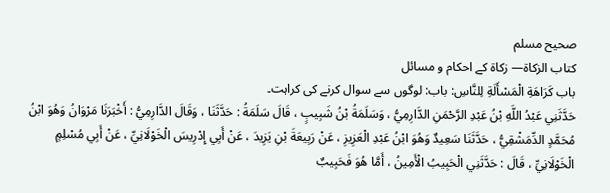صحيح مسلم
كتاب الزكاة— زکاۃ کے احکام و مسائل
باب كَرَاهَةِ الْمَسْأَلَةِ لِلنَّاسِ: باب: لوگوں سے سوال کرنے کی کراہت۔
حَدَّثَنِي عَبْدُ اللَّهِ بْنُ عَبْدِ الرَّحْمَنِ الدَّارِمِيُّ ، وَسَلَمَةُ بْنُ شَبِيبٍ ، قَالَ سَلَمَةُ : حَدَّثَنَا ، وَقَالَ الدَّارِمِيُّ : أَخْبَرَنَا مَرْوَانُ وَهُوَ ابْنُ مُحَمَّدٍ الدِّمَشْقِيُّ ، حَدَّثَنَا سَعِيدٌ وَهُوَ ابْنُ عَبْدِ الْعَزِيزِ ، عَنْ رَبِيعَةَ بْنِ يَزِيدَ ، عَنْ أَبِي إِدْرِيسَ الْخَوْلَانِيِّ ، عَنْ أَبِي مُسْلِمٍ الْخَوْلَانِيِّ ، قَالَ : حَدَّثَنِي الْحَبِيبُ الْأَمِينُ ، أَمَّا هُوَ فَحَبِيبٌ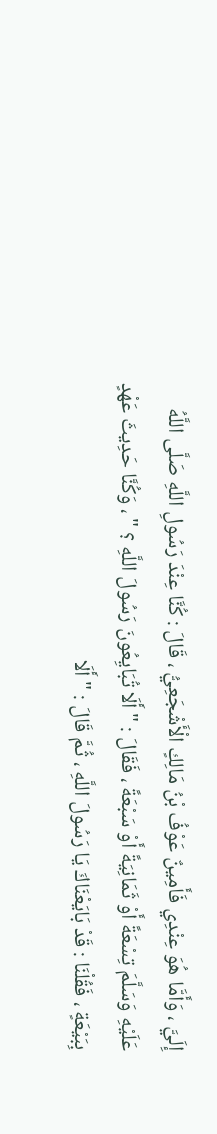إِلَيَّ ، وَأَمَّا هُوَ عِنْدِي فَأَمِينٌ عَوْفُ بْنُ مَالِكٍ الْأَشْجَعِيُّ ، قَالَ : كُنَّا عِنْدَ رَسُولِ اللَّهِ صَلَّى اللَّهُ عَلَيْهِ وَسَلَّمَ تِسْعَةً أَوْ ثَمَانِيَةً أَوْ سَبْعَةً ، فَقَالَ : " أَلَا تُبَايِعُونَ رَسُولَ اللَّهِ ؟ " ، وَكُنَّا حَدِيثَ عَهْدٍ بِبَيْعَةٍ ، فَقُلْنَا : قَدْ بَايَعْنَاكَ يَا رَسُولَ اللَّهِ ، ثُمَّ قَالَ : " أَلَا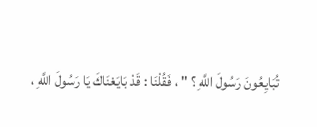تُبَايِعُونَ رَسُولَ اللَّهِ ؟ " ، فَقُلْنَا : قَدْ بَايَعْنَاكَ يَا رَسُولَ اللَّهِ ،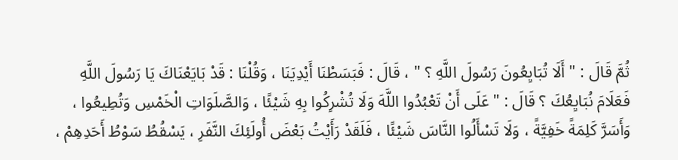ثُمَّ قَالَ : " أَلَا تُبَايِعُونَ رَسُولَ اللَّهِ ؟ " ، قَالَ : فَبَسَطْنَا أَيْدِيَنَا ، وَقُلْنَا : قَدْ بَايَعْنَاكَ يَا رَسُولَ اللَّهِ فَعَلَامَ نُبَايِعُكَ ؟ قَالَ : " عَلَى أَنْ تَعْبُدُوا اللَّهَ وَلَا تُشْرِكُوا بِهِ شَيْئًا ، وَالصَّلَوَاتِ الْخَمْسِ وَتُطِيعُوا ، وَأَسَرَّ كَلِمَةً خَفِيَّةً ، وَلَا تَسْأَلُوا النَّاسَ شَيْئًا ، فَلَقَدْ رَأَيْتُ بَعْضَ أُولَئِكَ النَّفَرِ ، يَسْقُطُ سَوْطُ أَحَدِهِمْ ،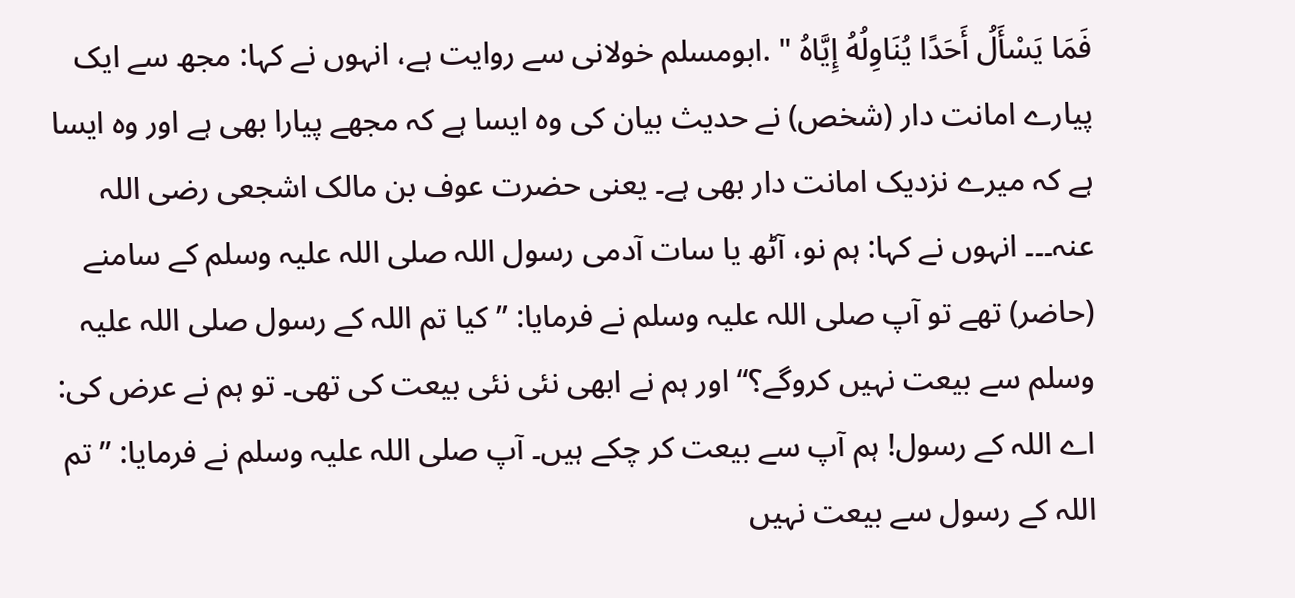فَمَا يَسْأَلُ أَحَدًا يُنَاوِلُهُ إِيَّاهُ " .ابومسلم خولانی سے روایت ہے، انہوں نے کہا: مجھ سے ایک پیارے امانت دار (شخص) نے حدیث بیان کی وہ ایسا ہے کہ مجھے پیارا بھی ہے اور وہ ایسا ہے کہ میرے نزدیک امانت دار بھی ہے۔ یعنی حضرت عوف بن مالک اشجعی رضی اللہ عنہ۔۔۔ انہوں نے کہا: ہم نو، آٹھ یا سات آدمی رسول اللہ صلی اللہ علیہ وسلم کے سامنے (حاضر) تھے تو آپ صلی اللہ علیہ وسلم نے فرمایا: ”کیا تم اللہ کے رسول صلی اللہ علیہ وسلم سے بیعت نہیں کروگے؟“ اور ہم نے ابھی نئی نئی بیعت کی تھی۔ تو ہم نے عرض کی: اے اللہ کے رسول! ہم آپ سے بیعت کر چکے ہیں۔ آپ صلی اللہ علیہ وسلم نے فرمایا: ”تم اللہ کے رسول سے بیعت نہیں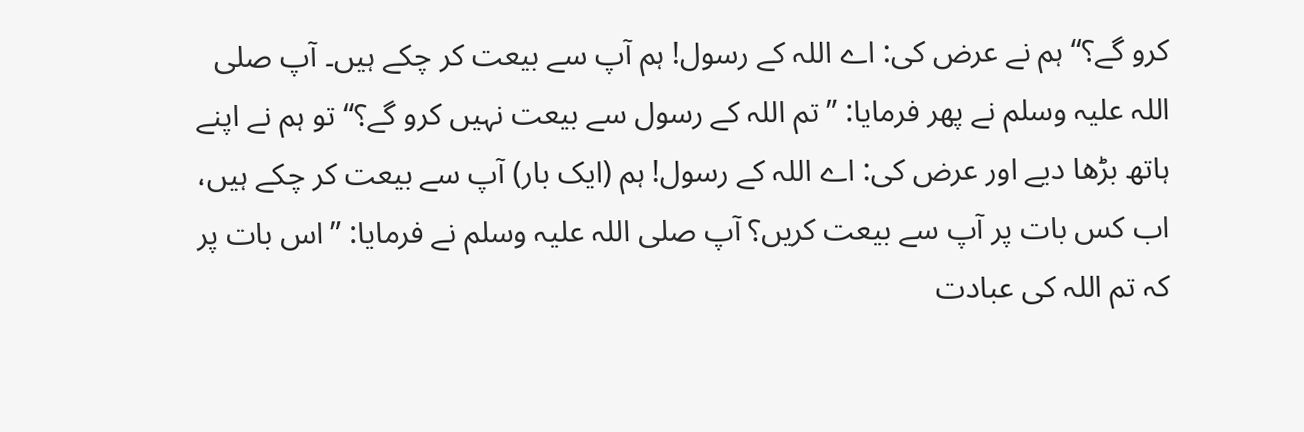کرو گے؟“ ہم نے عرض کی: اے اللہ کے رسول! ہم آپ سے بیعت کر چکے ہیں۔ آپ صلی اللہ علیہ وسلم نے پھر فرمایا: ”تم اللہ کے رسول سے بیعت نہیں کرو گے؟“ تو ہم نے اپنے ہاتھ بڑھا دیے اور عرض کی: اے اللہ کے رسول! ہم (ایک بار) آپ سے بیعت کر چکے ہیں، اب کس بات پر آپ سے بیعت کریں؟ آپ صلی اللہ علیہ وسلم نے فرمایا: ”اس بات پر کہ تم اللہ کی عبادت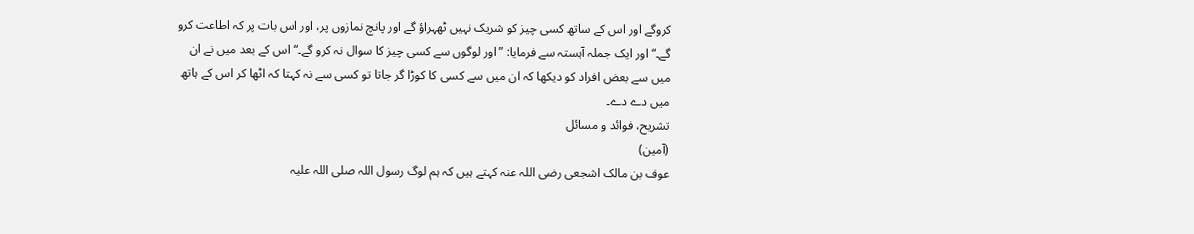کروگے اور اس کے ساتھ کسی چیز کو شریک نہیں ٹھہراؤ گے اور پانچ نمازوں پر، اور اس بات پر کہ اطاعت کرو گے۔“ اور ایک جملہ آہستہ سے فرمایا: ”اور لوگوں سے کسی چیز کا سوال نہ کرو گے۔“ اس کے بعد میں نے ان میں سے بعض افراد کو دیکھا کہ ان میں سے کسی کا کوڑا گر جاتا تو کسی سے نہ کہتا کہ اٹھا کر اس کے ہاتھ میں دے دے۔
تشریح، فوائد و مسائل
(آمین)
عوف بن مالک اشجعی رضی اللہ عنہ کہتے ہیں کہ ہم لوگ رسول اللہ صلی اللہ علیہ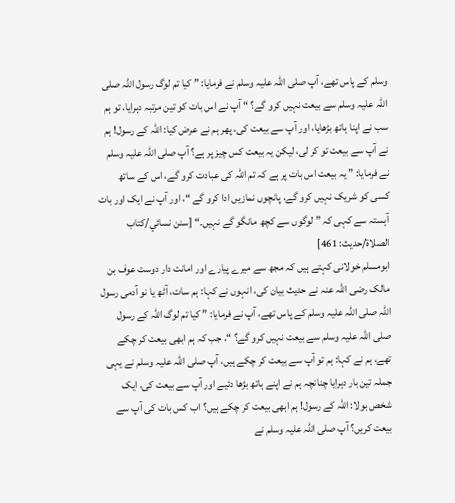وسلم کے پاس تھے، آپ صلی اللہ علیہ وسلم نے فرمایا: ” کیا تم لوگ رسول اللہ صلی اللہ علیہ وسلم سے بیعت نہیں کرو گے؟ “ آپ نے اس بات کو تین مرتبہ دہرایا، تو ہم سب نے اپنا ہاتھ بڑھایا، اور آپ سے بیعت کی، پھر ہم نے عرض کیا: اللہ کے رسول! ہم نے آپ سے بیعت تو کر لی، لیکن یہ بیعت کس چیز پر ہے؟ آپ صلی اللہ علیہ وسلم نے فرمایا: ” یہ بیعت اس بات پر ہے کہ تم اللہ کی عبادت کرو گے، اس کے ساتھ کسی کو شریک نہیں کرو گے، پانچوں نمازیں ادا کرو گے “، اور آپ نے ایک اور بات آہستہ سے کہی کہ ” لوگوں سے کچھ مانگو گے نہیں۔“ [سنن نسائي/كتاب الصلاة/حدیث: 461]
ابومسلم خولانی کہتے ہیں کہ مجھ سے میرے پیارے اور امانت دار دوست عوف بن مالک رضی اللہ عنہ نے حدیث بیان کی، انہوں نے کہا: ہم سات، آٹھ یا نو آدمی رسول اللہ صلی اللہ علیہ وسلم کے پاس تھے، آپ نے فرمایا: ” کیا تم لوگ اللہ کے رسول صلی اللہ علیہ وسلم سے بیعت نہیں کرو گے؟ “، جب کہ ہم ابھی بیعت کر چکے تھے، ہم نے کہا: ہم تو آپ سے بیعت کر چکے ہیں، آپ صلی اللہ علیہ وسلم نے یہی جملہ تین بار دہرایا چنانچہ ہم نے اپنے ہاتھ بڑھا دئیے اور آپ سے بیعت کی، ایک شخص بولا: اللہ کے رسول! ہم ابھی بیعت کر چکے ہیں؟ اب کس بات کی آپ سے بیعت کریں؟ آپ صلی اللہ علیہ وسلم نے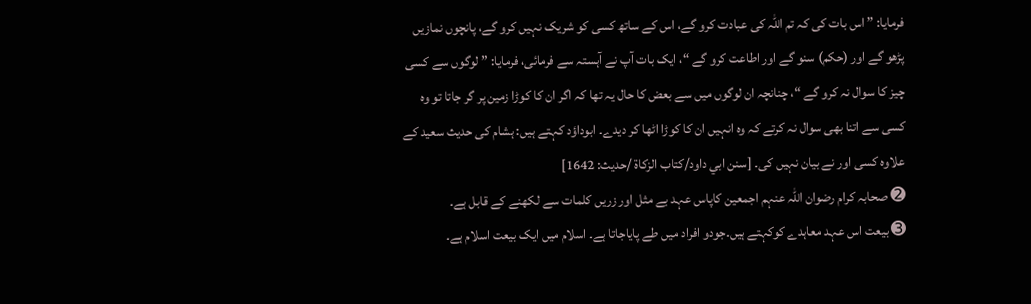فرمایا: ” اس بات کی کہ تم اللہ کی عبادت کرو گے، اس کے ساتھ کسی کو شریک نہیں کرو گے، پانچوں نمازیں پڑھو گے اور (حکم) سنو گے اور اطاعت کرو گے “، ایک بات آپ نے آہستہ سے فرمائی، فرمایا: ” لوگوں سے کسی چیز کا سوال نہ کرو گے “، چنانچہ ان لوگوں میں سے بعض کا حال یہ تھا کہ اگر ان کا کوڑا زمین پر گر جاتا تو وہ کسی سے اتنا بھی سوال نہ کرتے کہ وہ انہیں ان کا کوڑا اٹھا کر دیدے۔ ابوداؤد کہتے ہیں: ہشام کی حدیث سعید کے علاوہ کسی اور نے بیان نہیں کی۔ [سنن ابي داود/كتاب الزكاة /حدیث: 1642]
➋ صحابہ کرام رضوان اللہ عنہم اجمعین کاپاس عہد بے مثل اور زریں کلمات سے لکھنے کے قابل ہے۔
➌ بیعت اس عہد معاہدے کوکہتے ہیں۔جودو افراد میں طے پایاجاتا ہے۔ اسلام میں ایک بیعت اسلام ہے۔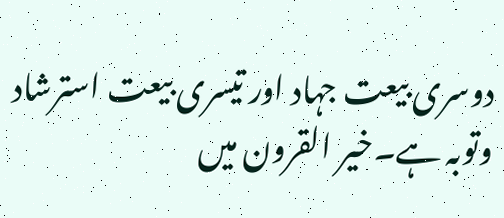دوسری بیعت جہاد اور تیسری بیعت استرشاد وتوبہ ہے۔خیر القرون میں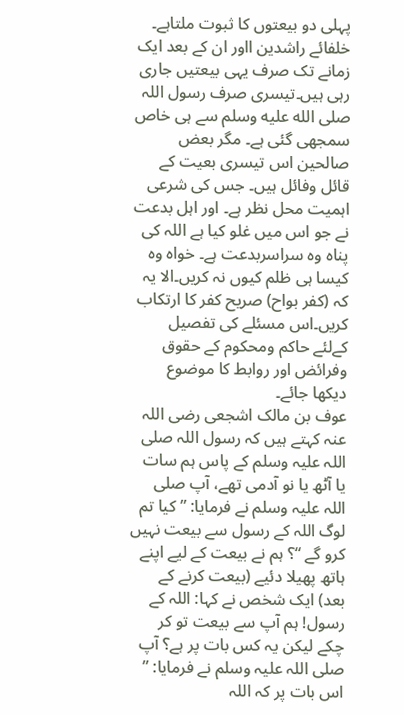پہلی دو بیعتوں کا ثبوت ملتاہے۔ خلفائے راشدین ااور ان کے بعد ایک زمانے تک صرف یہی بیعتیں جاری رہی ہیں۔تیسری صرف رسول اللہ صلى الله عليه وسلم سے ہی خاص سمجھی گئی ہے۔ مگر بعض صالحین اس تیسری بعیت کے قائل وفائل ہیں۔ جس کی شرعی اہمیت محل نظر ہے۔ اور اہل بدعت نے جو اس میں غلو کیا ہے اللہ کی پناہ وہ سراسربدعت ہے۔ خواہ وہ کیسا ہی ظلم کیوں نہ کریں۔الا یہ کہ (کفر بواح) صریح کفر کا ارتکاب کریں۔اس مسئلے کی تفصیل کےلئے حاکم ومحکوم کے حقوق وفرائض اور روابط کا موضوع دیکھا جائے۔
عوف بن مالک اشجعی رضی اللہ عنہ کہتے ہیں کہ رسول اللہ صلی اللہ علیہ وسلم کے پاس ہم سات یا آٹھ یا نو آدمی تھے، آپ صلی اللہ علیہ وسلم نے فرمایا: ” کیا تم لوگ اللہ کے رسول سے بیعت نہیں کرو گے “؟ ہم نے بیعت کے لیے اپنے ہاتھ پھیلا دئیے (بیعت کرنے کے بعد) ایک شخص نے کہا: اللہ کے رسول! ہم آپ سے بیعت تو کر چکے لیکن یہ کس بات پر ہے؟ آپ صلی اللہ علیہ وسلم نے فرمایا: ” اس بات پر کہ اللہ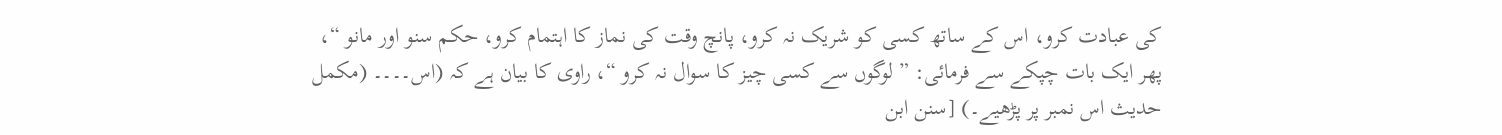کی عبادت کرو، اس کے ساتھ کسی کو شریک نہ کرو، پانچ وقت کی نماز کا اہتمام کرو، حکم سنو اور مانو “، پھر ایک بات چپکے سے فرمائی: ” لوگوں سے کسی چیز کا سوال نہ کرو “، راوی کا بیان ہے کہ (اس۔۔۔۔ (مکمل حدیث اس نمبر پر پڑھیے۔) [سنن ابن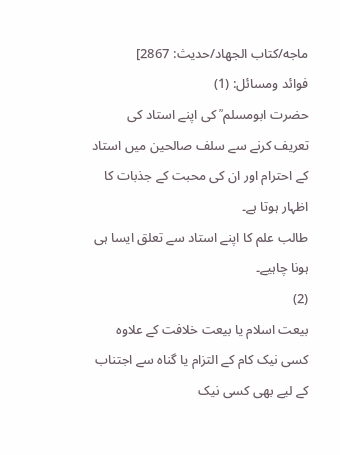ماجه/كتاب الجهاد/حدیث: 2867]
فوائد ومسائل: (1)
حضرت ابومسلم ؒ کی اپنے استاد کی تعریف کرنے سے سلف صالحین میں استاد کے احترام اور ان کی محبت کے جذبات کا اظہار ہوتا ہے۔
طالب علم کا اپنے استاد سے تعلق ایسا ہی ہونا چاہیے۔
(2)
بیعت اسلام یا بیعت خلافت کے علاوہ کسی نیک کام کے التزام یا گناہ سے اجتناب کے لیے بھی کسی نیک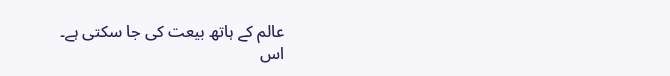عالم کے ہاتھ بیعت کی جا سکتی ہے۔
اس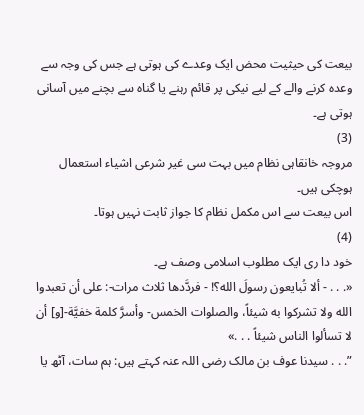بیعت کی حیثیت محض ایک وعدے کی ہوتی ہے جس کی وجہ سے وعدہ کرنے والے کے لیے نیکی پر قائم رہنے یا گناہ سے بچنے میں آسانی ہوتی ہے۔
(3)
مروجہ خانقاہی نظام میں بہت سی غیر شرعی اشیاء استعمال ہوچکی ہیں۔
اس بیعت سے اس مکمل نظام کا جواز ثابت نہیں ہوتا۔
(4)
خود دا ری ایک مطلوب اسلامی وصف ہے۔
«. . . - ألا تُبايعون رسولَ الله؟! - فردَّدها ثلاث مرات-: على أن تعبدوا الله ولا تشركوا به شيئاً، والصلوات الخمس- وأسرَّ كلمة خفيَّة-[و] أن لا تسألوا الناس شيئاً . . .»
”. . . سیدنا عوف بن مالک رضی اللہ عنہ کہتے ہیں: ہم سات، آٹھ یا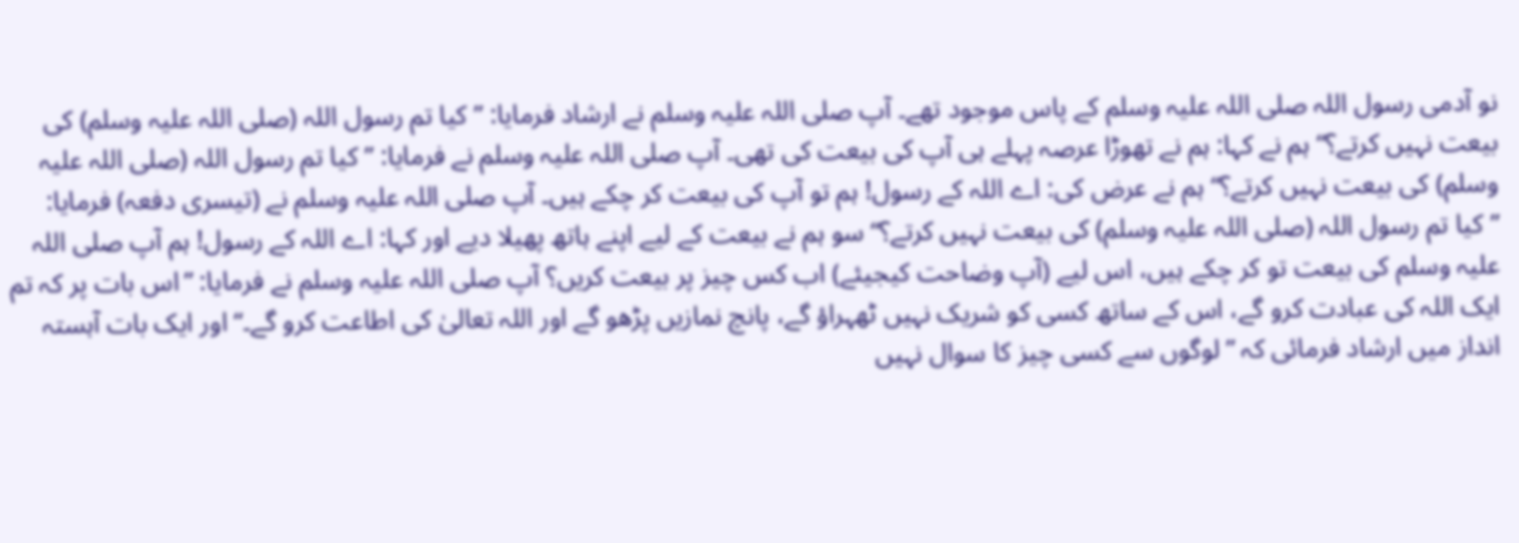نو آدمی رسول اللہ صلی اللہ علیہ وسلم کے پاس موجود تھے۔ آپ صلی اللہ علیہ وسلم نے ارشاد فرمایا: ”کیا تم رسول اللہ (صلی اللہ علیہ وسلم) کی بیعت نہیں کرتے؟“ ہم نے کہا: ہم نے تھوڑا عرصہ پہلے ہی آپ کی بیعت کی تھی۔ آپ صلی اللہ علیہ وسلم نے فرمایا: ”کیا تم رسول اللہ (صلی اللہ علیہ وسلم) کی بیعت نہیں کرتے؟“ ہم نے عرض کی: اے اللہ کے رسول! ہم تو آپ کی بیعت کر چکے ہیں۔ آپ صلی اللہ علیہ وسلم نے (تیسری دفعہ) فرمایا: ”کیا تم رسول اللہ (صلی اللہ علیہ وسلم) کی بیعت نہیں کرتے؟“ سو ہم نے بیعت کے لیے اپنے ہاتھ پھیلا دیے اور کہا: اے اللہ کے رسول! ہم آپ صلی اللہ علیہ وسلم کی بیعت تو کر چکے ہیں، اس لیے (آپ وضاحت کیجیئے) اب کس چیز پر بیعت کریں؟ آپ صلی اللہ علیہ وسلم نے فرمایا: ”اس بات پر کہ تم ایک اللہ کی عبادت کرو گے، اس کے ساتھ کسی کو شریک نہیں ٹھہراؤ گے، پانچ نمازیں پڑھو گے اور اللہ تعالیٰ کی اطاعت کرو گے۔“ اور ایک بات آہستہ انداز میں ارشاد فرمائی کہ ”لوگوں سے کسی چیز کا سوال نہیں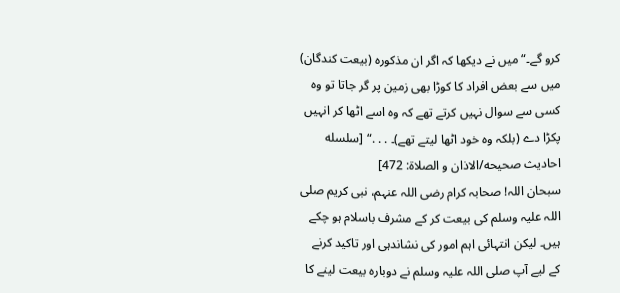کرو گے۔“ میں نے دیکھا کہ اگر ان مذکورہ (بیعت کندگان) میں سے بعض افراد کا کوڑا بھی زمین پر گر جاتا تو وہ کسی سے سوال نہیں کرتے تھے کہ وہ اسے اٹھا کر انہیں پکڑا دے (بلکہ وہ خود اٹھا لیتے تھے)۔ . . .“ [سلسله احاديث صحيحه/الاذان و الصلاة: 472]
سبحان اللہ! صحابہ کرام رضی اللہ عنہم، نبی کریم صلی اللہ علیہ وسلم کی بیعت کر کے مشرف باسلام ہو چکے ہیں۔ لیکن انتہائی اہم امور کی نشاندہی اور تاکید کرنے کے لیے آپ صلی اللہ علیہ وسلم نے دوبارہ بیعت لینے کا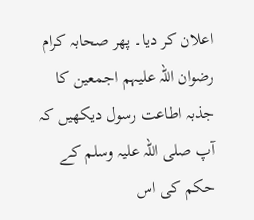اعلان کر دیا۔ پھر صحابہ کرام رضوان اللہ علیہم اجمعین کا جذبہ اطاعت رسول دیکھیں کہ آپ صلی اللہ علیہ وسلم کے حکم کی اس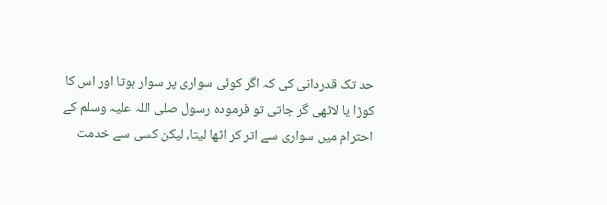حد تک قدردانی کی کہ اگر کوئی سواری پر سوار ہوتا اور اس کا کوڑا یا لاٹھی گر جاتی تو فرمودہ رسول صلی اللہ علیہ وسلم کے احترام میں سواری سے اتر کر اٹھا لیتا، لیکن کسی سے خدمت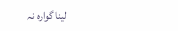لینا گوارہ نہ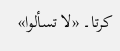کرتا۔ «لا تسألوا»